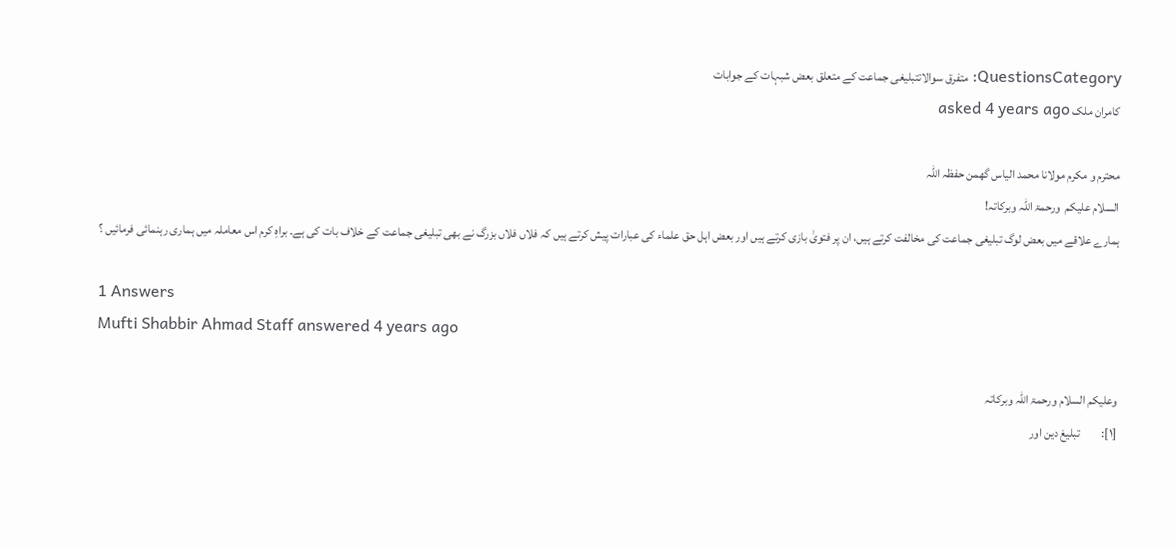QuestionsCategory: متفرق سوالاتتبلیغی جماعت کے متعلق بعض شبہات کے جوابات
کامران ملک asked 4 years ago

محترم و مکرم مولانا محمد الیاس گھمن حفظہ اللہ
السلام علیکم  ورحمۃ اللہ وبرکاتہ!
ہمارے علاقے میں بعض لوگ تبلیغی جماعت کی مخالفت کرتے ہیں، ان پر فتویٰ بازی کرتے ہیں اور بعض اہل حق علماء کی عبارات پیش کرتے ہیں کہ فلاں فلاں بزرگ نے بھی تبلیغی جماعت کے خلاف بات کی ہے۔ براہِ کرم اس معاملہ میں ہماری رہنمائی فرمائیں ؟

1 Answers
Mufti Shabbir Ahmad Staff answered 4 years ago

وعلیکم السلام ورحمۃ اللہ وبرکاتہ
[۱]:         تبلیغ دین اور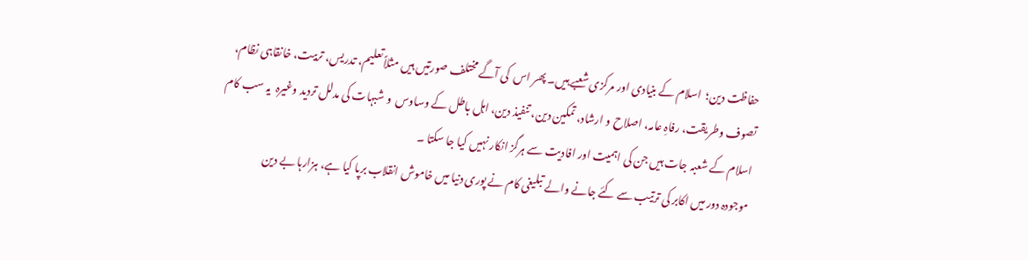حفاظت دین؛  اسلام کے بنیادی اور مرکزی شعبے ہیں۔ پھر اس  کی آگے مختلف صورتیں ہیں مثلاً تعلیم، تدریس، تربیت، خانقاہی نظام، تصوف وطریقت، رفاہِ عامہ، اصلاح و ارشاد، تمکین دین، تنفیذ دین، اہل باطل کے وساوس  و شبہات کی مدلل تردید وغیرہ  یہ سب کام اسلام کے شعبہ جات ہیں جن کی اہمیت اور افادیت سے ہرگز انکار نہیں کیا جا سکتا ۔
موجودہ دور میں اکابر کی ترتیب سے کئے جانے والے تبلیغی کام نے پوری دنیا میں خاموش انقلاب برپا کیا ہے، ہزارہا بے دین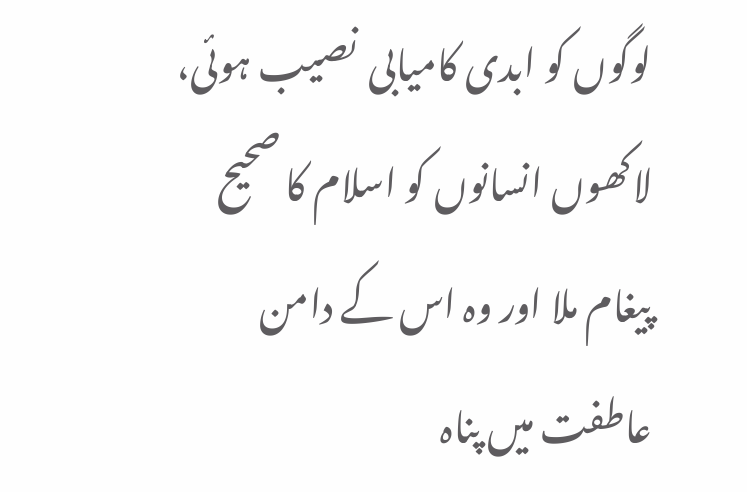لوگوں کو ابدی کامیابی  نصیب ہوئی، لاکھوں انسانوں کو اسلام کا صحیح پیغام ملا اور وہ اس کے دامن عاطفت میں پناہ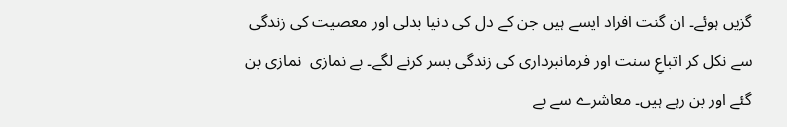گزیں ہوئے۔ ان گنت افراد ایسے ہیں جن کے دل کی دنیا بدلی اور معصیت کی زندگی سے نکل کر اتباعِ سنت اور فرمانبرداری کی زندگی بسر کرنے لگے۔ بے نمازی  نمازی بن گئے اور بن رہے ہیں۔ معاشرے سے بے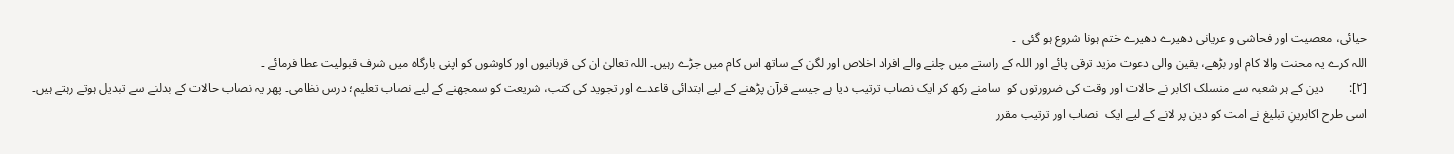حیائی، معصیت اور فحاشی و عریانی دھیرے دھیرے ختم ہونا شروع ہو گئی  ۔
اللہ کرے یہ محنت والا کام اور بڑھے، یقین والی دعوت مزید ترقی پائے اور اللہ کے راستے میں چلنے والے افراد اخلاص اور لگن کے ساتھ اس کام میں جڑے رہیں۔ اللہ تعالیٰ ان کی قربانیوں اور کاوشوں کو اپنی بارگاہ میں شرف قبولیت عطا فرمائے ۔
[۲]:        دین کے ہر شعبہ سے منسلک اکابر نے حالات اور وقت کی ضرورتوں کو  سامنے رکھ کر ایک نصاب ترتیب دیا ہے جیسے قرآن پڑھنے کے لیے ابتدائی قاعدے اور تجوید کی کتب، شریعت کو سمجھنے کے لیے نصاب تعلیم؛ درس نظامی۔ پھر یہ نصاب حالات کے بدلنے سے تبدیل ہوتے رہتے ہیں۔ اسی طرح اکابرینِ تبلیغ نے امت کو دین پر لانے کے لیے ایک  نصاب اور ترتیب مقرر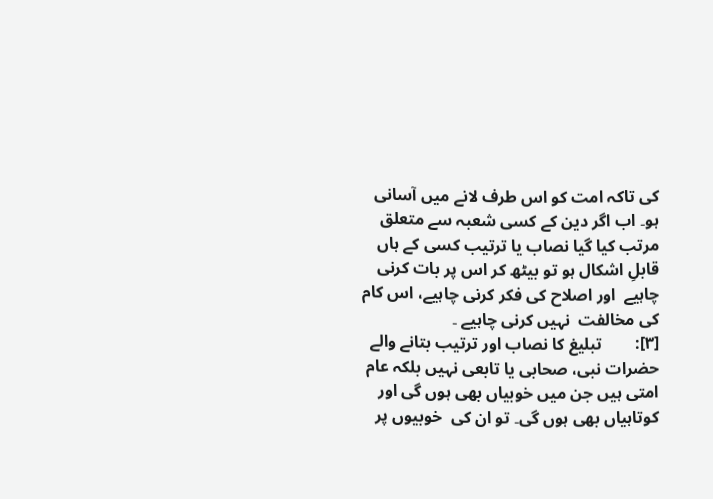کی تاکہ امت کو اس طرف لانے میں آسانی ہو۔ اب اگر دین کے کسی شعبہ سے متعلق مرتب کیا گیا نصاب یا ترتیب کسی کے ہاں قابلِ اشکال ہو تو بیٹھ کر اس پر بات کرنی چاہیے  اور اصلاح کی فکر کرنی چاہیے، اس کام کی مخالفت  نہیں کرنی چاہیے ۔
[۳]:        تبلیغ کا نصاب اور ترتیب بتانے والے حضرات نبی، صحابی یا تابعی نہیں بلکہ عام امتی ہیں جن میں خوبیاں بھی ہوں گی اور کوتاہیاں بھی ہوں گی۔ تو ان کی  خوبیوں پر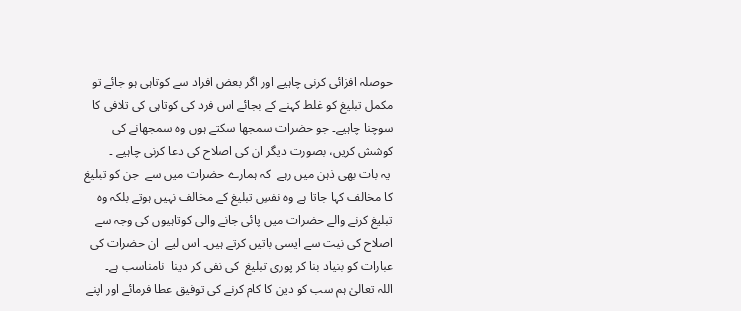حوصلہ افزائی کرنی چاہیے اور اگر بعض افراد سے کوتاہی ہو جائے تو مکمل تبلیغ کو غلط کہنے کے بجائے اس فرد کی کوتاہی کی تلافی کا سوچنا چاہیے۔ جو حضرات سمجھا سکتے ہوں وہ سمجھانے کی کوشش کریں، بصورت دیگر ان کی اصلاح کی دعا کرنی چاہیے ۔
 یہ بات بھی ذہن میں رہے  کہ ہمارے حضرات میں سے  جن کو تبلیغ کا مخالف کہا جاتا ہے وہ نفسِ تبلیغ کے مخالف نہیں ہوتے بلکہ وہ  تبلیغ کرنے والے حضرات میں پائی جانے والی کوتاہیوں کی وجہ سے اصلاح کی نیت سے ایسی باتیں کرتے ہیں۔ اس لیے  ان حضرات کی عبارات کو بنیاد بنا کر پوری تبلیغ  کی نفی کر دینا  نامناسب ہے۔
اللہ تعالیٰ ہم سب کو دین کا کام کرنے کی توفیق عطا فرمائے اور اپنے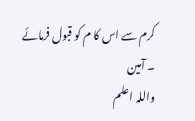کرم سے اس کا م کو قبول فرمائے ۔ آمین
واللہ اعلم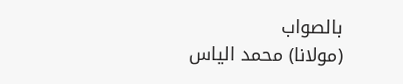بالصواب
(مولانا) محمد الیاس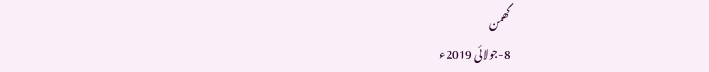گھمن
8-جولائی 2019ء